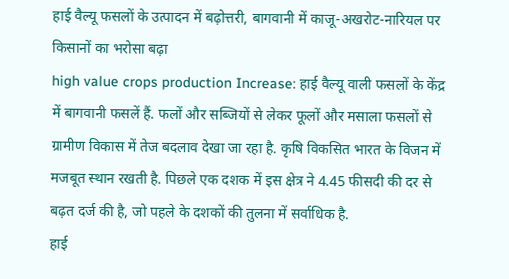हाई वैल्यू फसलों के उत्पादन में बढ़ोत्तरी, बागवानी में काजू-अखरोट-नारियल पर किसानों का भरोसा बढ़ा
high value crops production Increase: हाई वैल्यू वाली फसलों के केंद्र में बागवानी फसलें हैं. फलों और सब्जियों से लेकर फूलों और मसाला फसलों से ग्रामीण विकास में तेज बदलाव देखा जा रहा है. कृषि विकसित भारत के विजन में मजबूत स्थान रखती है. पिछले एक दशक में इस क्षेत्र ने 4.45 फीसदी की दर से बढ़त दर्ज की है, जो पहले के दशकों की तुलना में सर्वाधिक है.
हाई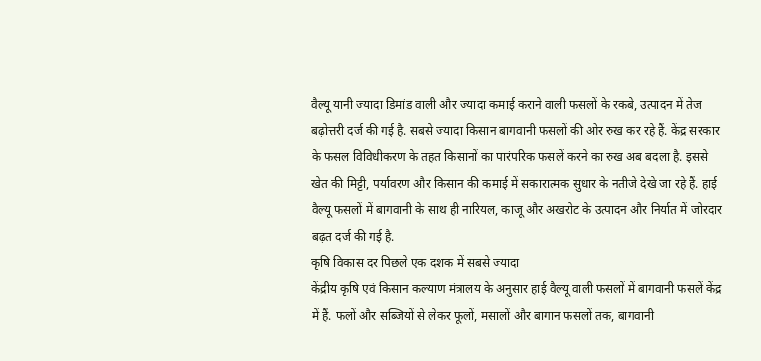वैल्यू यानी ज्यादा डिमांड वाली और ज्यादा कमाई कराने वाली फसलों के रकबे, उत्पादन में तेज बढ़ोत्तरी दर्ज की गई है. सबसे ज्यादा किसान बागवानी फसलों की ओर रुख कर रहे हैं. केंद्र सरकार के फसल विविधीकरण के तहत किसानों का पारंपरिक फसलें करने का रुख अब बदला है. इससे खेत की मिट्टी, पर्यावरण और किसान की कमाई में सकारात्मक सुधार के नतीजे देखे जा रहे हैं. हाई वैल्यू फसलों में बागवानी के साथ ही नारियल, काजू और अखरोट के उत्पादन और निर्यात में जोरदार बढ़त दर्ज की गई है.
कृषि विकास दर पिछले एक दशक में सबसे ज्यादा
केंद्रीय कृषि एवं किसान कल्याण मंत्रालय के अनुसार हाई वैल्यू वाली फसलों में बागवानी फसलें केंद्र में हैं. फलों और सब्जियों से लेकर फूलों, मसालों और बागान फसलों तक, बागवानी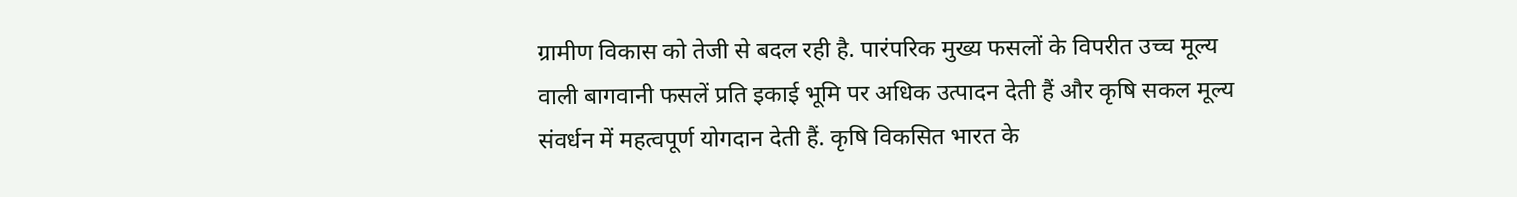ग्रामीण विकास को तेजी से बदल रही है. पारंपरिक मुख्य फसलों के विपरीत उच्च मूल्य वाली बागवानी फसलें प्रति इकाई भूमि पर अधिक उत्पादन देती हैं और कृषि सकल मूल्य संवर्धन में महत्वपूर्ण योगदान देती हैं. कृषि विकसित भारत के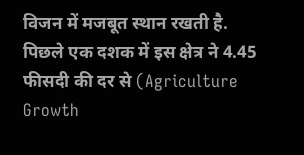विजन में मजबूत स्थान रखती है. पिछले एक दशक में इस क्षेत्र ने 4.45 फीसदी की दर से (Agriculture Growth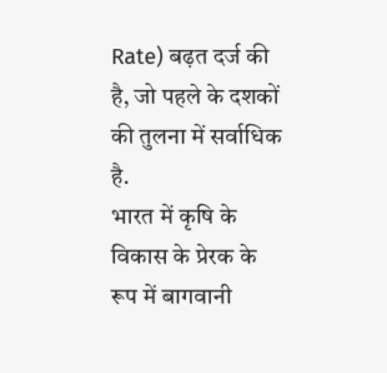Rate) बढ़त दर्ज की है, जो पहले के दशकों की तुलना में सर्वाधिक है.
भारत में कृषि के विकास के प्रेरक के रूप में बागवानी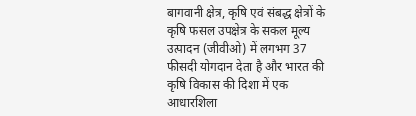बागवानी क्षेत्र, कृषि एवं संबद्ध क्षेत्रों के कृषि फसल उपक्षेत्र के सकल मूल्य उत्पादन (जीवीओ) में लगभग 37 फीसदी योगदान देता है और भारत की कृषि विकास की दिशा में एक आधारशिला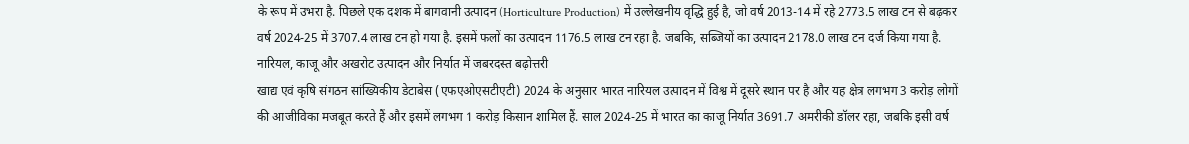के रूप में उभरा है. पिछले एक दशक में बागवानी उत्पादन (Horticulture Production) में उल्लेखनीय वृद्धि हुई है, जो वर्ष 2013-14 में रहे 2773.5 लाख टन से बढ़कर वर्ष 2024-25 में 3707.4 लाख टन हो गया है. इसमें फलों का उत्पादन 1176.5 लाख टन रहा है. जबकि, सब्जियों का उत्पादन 2178.0 लाख टन दर्ज किया गया है.
नारियल, काजू और अखरोट उत्पादन और निर्यात में जबरदस्त बढ़ोत्तरी
खाद्य एवं कृषि संगठन सांख्यिकीय डेटाबेस (एफएओएसटीएटी) 2024 के अनुसार भारत नारियल उत्पादन में विश्व में दूसरे स्थान पर है और यह क्षेत्र लगभग 3 करोड़ लोगों की आजीविका मजबूत करते हैं और इसमें लगभग 1 करोड़ किसान शामिल हैं. साल 2024-25 में भारत का काजू निर्यात 3691.7 अमरीकी डॉलर रहा, जबकि इसी वर्ष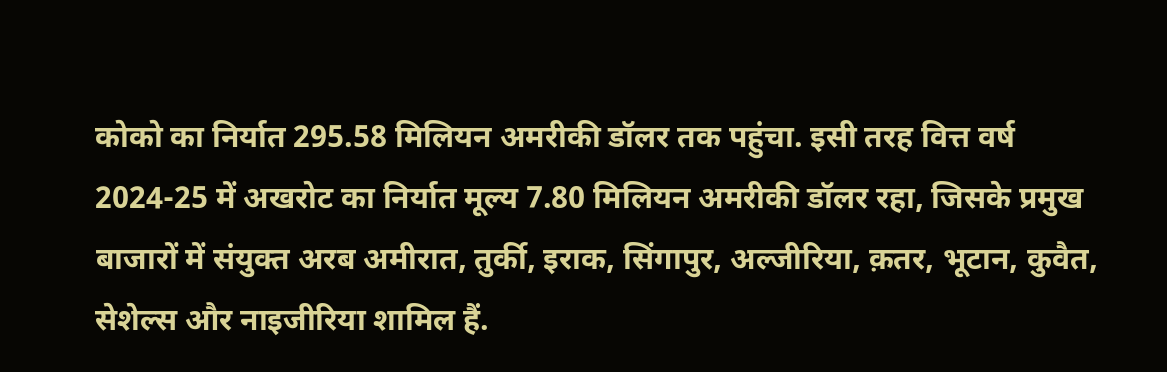कोको का निर्यात 295.58 मिलियन अमरीकी डॉलर तक पहुंचा. इसी तरह वित्त वर्ष 2024-25 में अखरोट का निर्यात मूल्य 7.80 मिलियन अमरीकी डॉलर रहा, जिसके प्रमुख बाजारों में संयुक्त अरब अमीरात, तुर्की, इराक, सिंगापुर, अल्जीरिया, क़तर, भूटान, कुवैत, सेशेल्स और नाइजीरिया शामिल हैं.